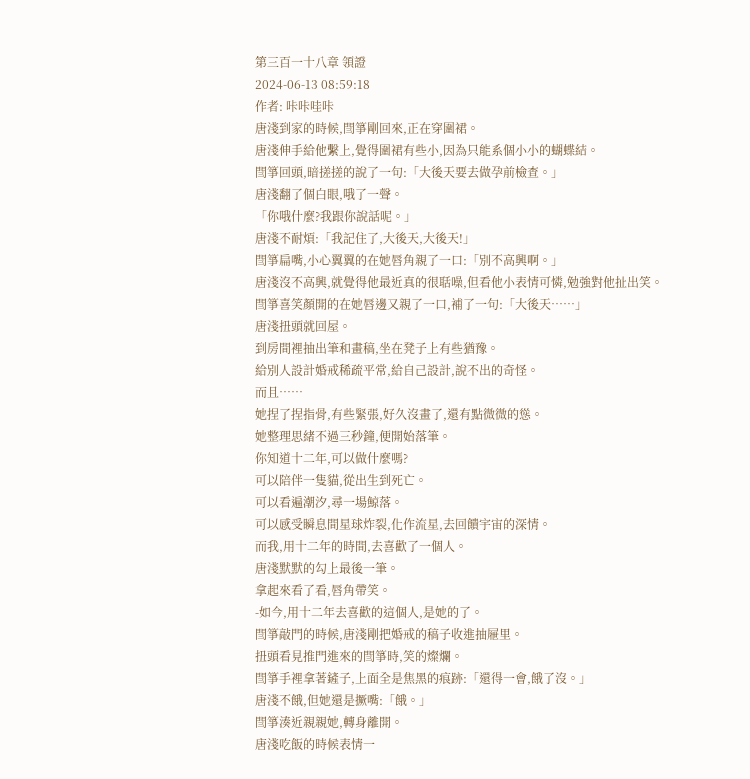第三百一十八章 領證
2024-06-13 08:59:18
作者: 咔咔哇咔
唐淺到家的時候,閆箏剛回來,正在穿圍裙。
唐淺伸手給他繫上,覺得圍裙有些小,因為只能系個小小的蝴蝶結。
閆箏回頭,暗搓搓的說了一句:「大後天要去做孕前檢查。」
唐淺翻了個白眼,哦了一聲。
「你哦什麼?我跟你說話呢。」
唐淺不耐煩:「我記住了,大後天,大後天!」
閆箏扁嘴,小心翼翼的在她唇角親了一口:「別不高興啊。」
唐淺沒不高興,就覺得他最近真的很聒噪,但看他小表情可憐,勉強對他扯出笑。
閆箏喜笑顏開的在她唇邊又親了一口,補了一句:「大後天……」
唐淺扭頭就回屋。
到房間裡抽出筆和畫稿,坐在凳子上有些猶豫。
給別人設計婚戒稀疏平常,給自己設計,說不出的奇怪。
而且……
她捏了捏指骨,有些緊張,好久沒畫了,還有點微微的慫。
她整理思緒不過三秒鐘,便開始落筆。
你知道十二年,可以做什麼嗎?
可以陪伴一隻貓,從出生到死亡。
可以看遍潮汐,尋一場鯨落。
可以感受瞬息間星球炸裂,化作流星,去回饋宇宙的深情。
而我,用十二年的時間,去喜歡了一個人。
唐淺默默的勾上最後一筆。
拿起來看了看,唇角帶笑。
-如今,用十二年去喜歡的這個人,是她的了。
閆箏敲門的時候,唐淺剛把婚戒的稿子收進抽屜里。
扭頭看見推門進來的閆箏時,笑的燦爛。
閆箏手裡拿著鏟子,上面全是焦黑的痕跡:「還得一會,餓了沒。」
唐淺不餓,但她還是撅嘴:「餓。」
閆箏湊近親親她,轉身離開。
唐淺吃飯的時候表情一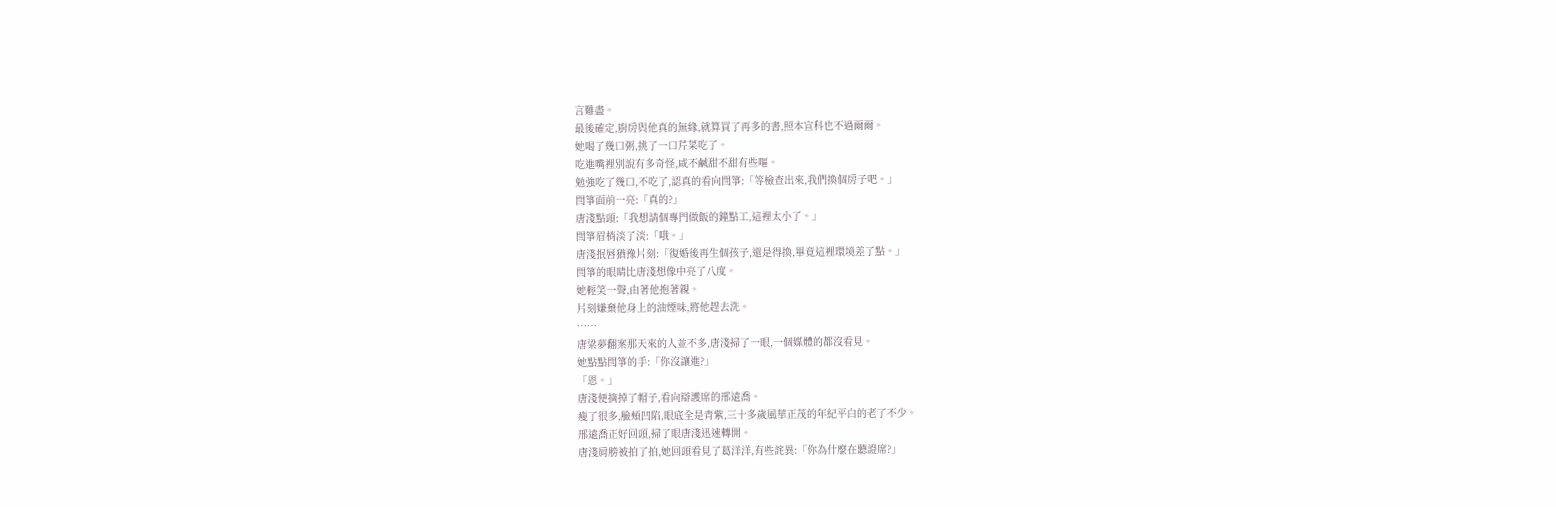言難盡。
最後確定,廚房與他真的無緣,就算買了再多的書,照本宣科也不過爾爾。
她喝了幾口粥,挑了一口芹菜吃了。
吃進嘴裡別說有多奇怪,咸不鹹甜不甜有些嘔。
勉強吃了幾口,不吃了,認真的看向閆箏:「等檢查出來,我們換個房子吧。」
閆箏面前一亮:「真的?」
唐淺點頭:「我想請個專門做飯的鐘點工,這裡太小了。」
閆箏眉梢淡了淡:「哦。」
唐淺抿唇猶豫片刻:「復婚後再生個孩子,還是得換,畢竟這裡環境差了點。」
閆箏的眼睛比唐淺想像中亮了八度。
她輕笑一聲,由著他抱著親。
片刻嫌棄他身上的油煙味,將他趕去洗。
……
唐粱夢翻案那天來的人並不多,唐淺掃了一眼,一個媒體的都沒看見。
她點點閆箏的手:「你沒讓進?」
「恩。」
唐淺便摘掉了帽子,看向辯護席的邢遠喬。
瘦了很多,臉頰凹陷,眼底全是青紫,三十多歲風華正茂的年紀平白的老了不少。
邢遠喬正好回頭,掃了眼唐淺迅速轉開。
唐淺肩膀被拍了拍,她回頭看見了葛洋洋,有些詫異:「你為什麼在聽證席?」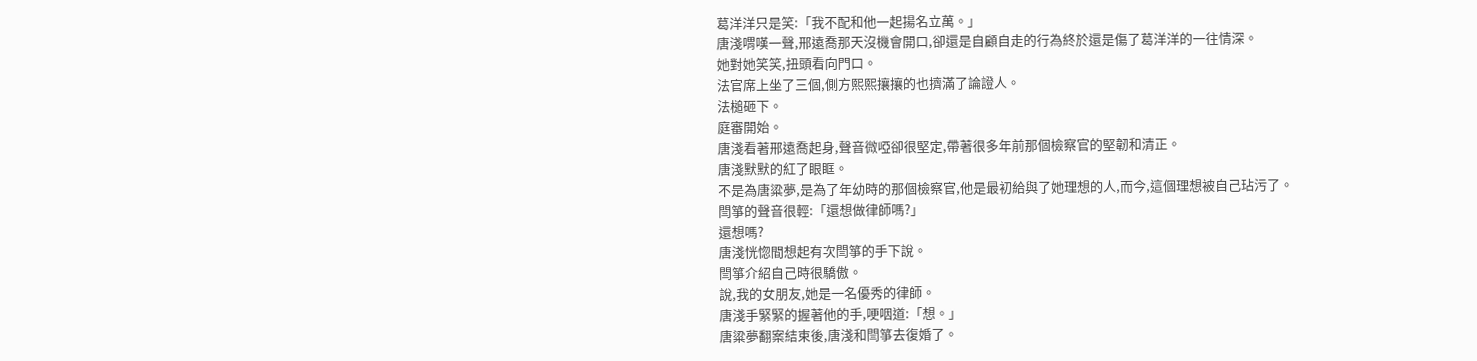葛洋洋只是笑:「我不配和他一起揚名立萬。」
唐淺喟嘆一聲,邢遠喬那天沒機會開口,卻還是自顧自走的行為終於還是傷了葛洋洋的一往情深。
她對她笑笑,扭頭看向門口。
法官席上坐了三個,側方熙熙攘攘的也擠滿了論證人。
法槌砸下。
庭審開始。
唐淺看著邢遠喬起身,聲音微啞卻很堅定,帶著很多年前那個檢察官的堅韌和清正。
唐淺默默的紅了眼眶。
不是為唐粱夢,是為了年幼時的那個檢察官,他是最初給與了她理想的人,而今,這個理想被自己玷污了。
閆箏的聲音很輕:「還想做律師嗎?」
還想嗎?
唐淺恍惚間想起有次閆箏的手下說。
閆箏介紹自己時很驕傲。
說,我的女朋友,她是一名優秀的律師。
唐淺手緊緊的握著他的手,哽咽道:「想。」
唐粱夢翻案結束後,唐淺和閆箏去復婚了。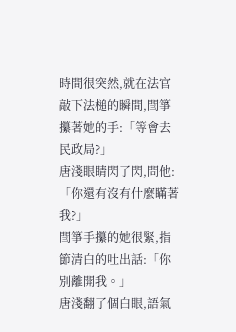時間很突然,就在法官敲下法槌的瞬間,閆箏攥著她的手:「等會去民政局?」
唐淺眼睛閃了閃,問他:「你還有沒有什麼瞞著我?」
閆箏手攥的她很緊,指節清白的吐出話:「你別離開我。」
唐淺翻了個白眼,語氣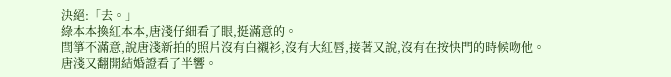決絕:「去。」
綠本本換紅本本,唐淺仔細看了眼,挺滿意的。
閆箏不滿意,說唐淺新拍的照片沒有白襯衫,沒有大紅唇,接著又說,沒有在按快門的時候吻他。
唐淺又翻開結婚證看了半響。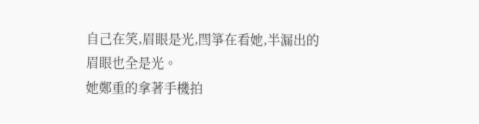自己在笑,眉眼是光,閆箏在看她,半漏出的眉眼也全是光。
她鄭重的拿著手機拍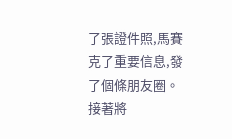了張證件照,馬賽克了重要信息,發了個條朋友圈。
接著將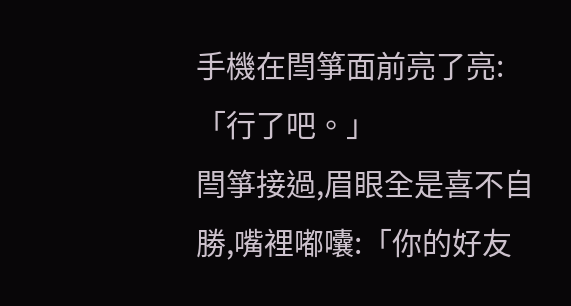手機在閆箏面前亮了亮:「行了吧。」
閆箏接過,眉眼全是喜不自勝,嘴裡嘟囔:「你的好友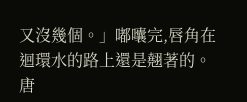又沒幾個。」嘟囔完,唇角在迴環水的路上還是翹著的。
唐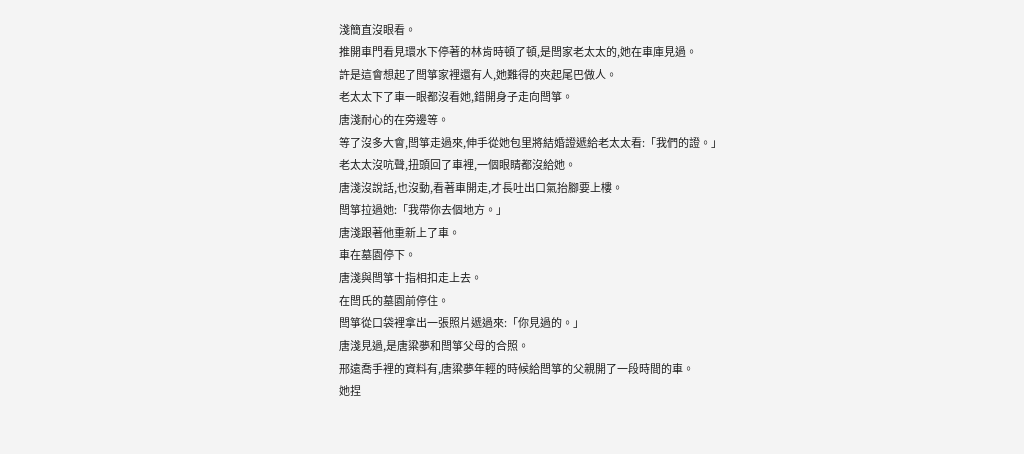淺簡直沒眼看。
推開車門看見環水下停著的林肯時頓了頓,是閆家老太太的,她在車庫見過。
許是這會想起了閆箏家裡還有人,她難得的夾起尾巴做人。
老太太下了車一眼都沒看她,錯開身子走向閆箏。
唐淺耐心的在旁邊等。
等了沒多大會,閆箏走過來,伸手從她包里將結婚證遞給老太太看:「我們的證。」
老太太沒吭聲,扭頭回了車裡,一個眼睛都沒給她。
唐淺沒說話,也沒動,看著車開走,才長吐出口氣抬腳要上樓。
閆箏拉過她:「我帶你去個地方。」
唐淺跟著他重新上了車。
車在墓園停下。
唐淺與閆箏十指相扣走上去。
在閆氏的墓園前停住。
閆箏從口袋裡拿出一張照片遞過來:「你見過的。」
唐淺見過,是唐粱夢和閆箏父母的合照。
邢遠喬手裡的資料有,唐粱夢年輕的時候給閆箏的父親開了一段時間的車。
她捏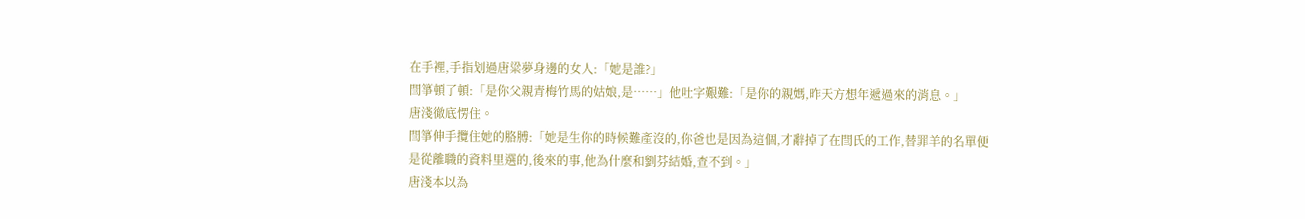在手裡,手指划過唐粱夢身邊的女人:「她是誰?」
閆箏頓了頓:「是你父親青梅竹馬的姑娘,是……」他吐字艱難:「是你的親媽,昨天方想年遞過來的消息。」
唐淺徹底愣住。
閆箏伸手攬住她的胳膊:「她是生你的時候難產沒的,你爸也是因為這個,才辭掉了在閆氏的工作,替罪羊的名單便是從離職的資料里選的,後來的事,他為什麼和劉芬結婚,查不到。」
唐淺本以為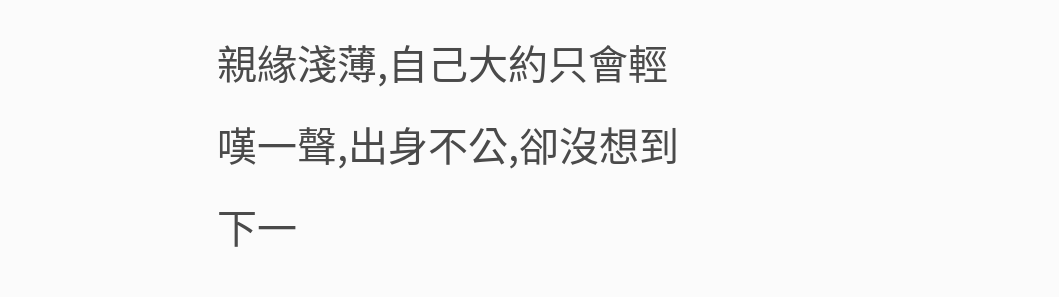親緣淺薄,自己大約只會輕嘆一聲,出身不公,卻沒想到下一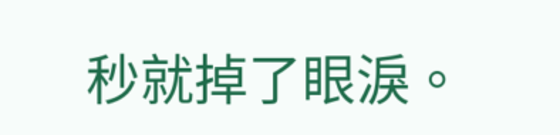秒就掉了眼淚。